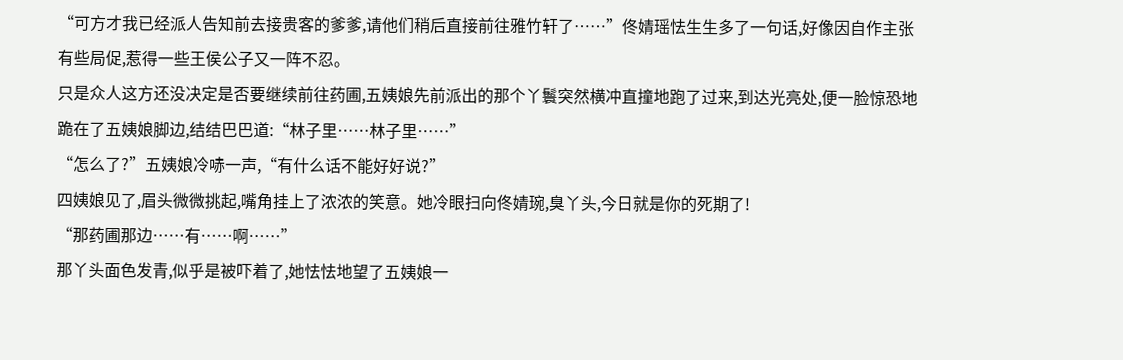“可方才我已经派人告知前去接贵客的爹爹,请他们稍后直接前往雅竹轩了……”佟婧瑶怯生生多了一句话,好像因自作主张有些局促,惹得一些王侯公子又一阵不忍。
只是众人这方还没决定是否要继续前往药圃,五姨娘先前派出的那个丫鬟突然横冲直撞地跑了过来,到达光亮处,便一脸惊恐地跪在了五姨娘脚边,结结巴巴道:“林子里……林子里……”
“怎么了?”五姨娘冷哧一声,“有什么话不能好好说?”
四姨娘见了,眉头微微挑起,嘴角挂上了浓浓的笑意。她冷眼扫向佟婧琬,臭丫头,今日就是你的死期了!
“那药圃那边……有……啊……”
那丫头面色发青,似乎是被吓着了,她怯怯地望了五姨娘一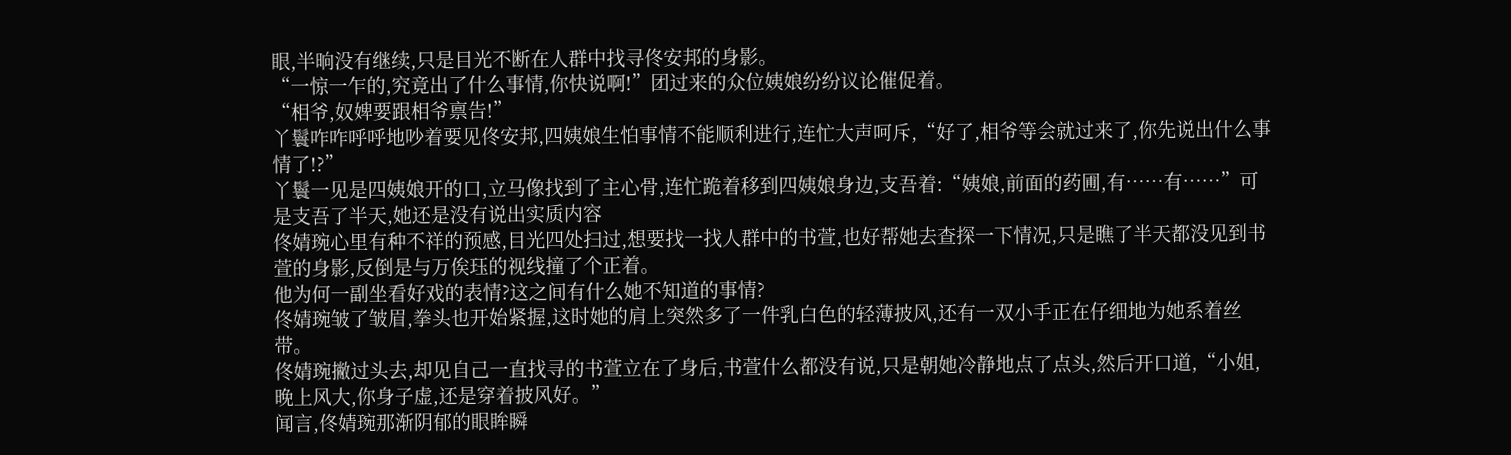眼,半晌没有继续,只是目光不断在人群中找寻佟安邦的身影。
“一惊一乍的,究竟出了什么事情,你快说啊!”团过来的众位姨娘纷纷议论催促着。
“相爷,奴婢要跟相爷禀告!”
丫鬟咋咋呼呼地吵着要见佟安邦,四姨娘生怕事情不能顺利进行,连忙大声呵斥,“好了,相爷等会就过来了,你先说出什么事情了!?”
丫鬟一见是四姨娘开的口,立马像找到了主心骨,连忙跪着移到四姨娘身边,支吾着:“姨娘,前面的药圃,有……有……”可是支吾了半天,她还是没有说出实质内容
佟婧琬心里有种不祥的预感,目光四处扫过,想要找一找人群中的书萱,也好帮她去查探一下情况,只是瞧了半天都没见到书萱的身影,反倒是与万俟珏的视线撞了个正着。
他为何一副坐看好戏的表情?这之间有什么她不知道的事情?
佟婧琬皱了皱眉,拳头也开始紧握,这时她的肩上突然多了一件乳白色的轻薄披风,还有一双小手正在仔细地为她系着丝带。
佟婧琬撇过头去,却见自己一直找寻的书萱立在了身后,书萱什么都没有说,只是朝她冷静地点了点头,然后开口道,“小姐,晚上风大,你身子虚,还是穿着披风好。”
闻言,佟婧琬那渐阴郁的眼眸瞬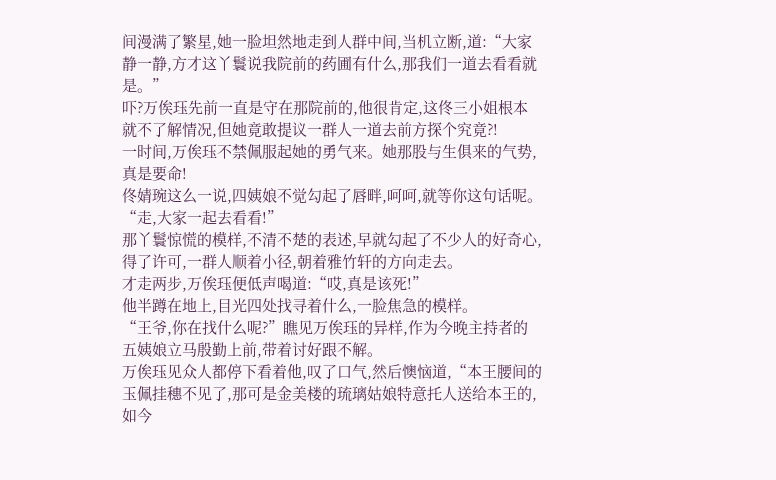间漫满了繁星,她一脸坦然地走到人群中间,当机立断,道:“大家静一静,方才这丫鬟说我院前的药圃有什么,那我们一道去看看就是。”
吓?万俟珏先前一直是守在那院前的,他很肯定,这佟三小姐根本就不了解情况,但她竟敢提议一群人一道去前方探个究竟?!
一时间,万俟珏不禁佩服起她的勇气来。她那股与生俱来的气势,真是要命!
佟婧琬这么一说,四姨娘不觉勾起了唇畔,呵呵,就等你这句话呢。
“走,大家一起去看看!”
那丫鬟惊慌的模样,不清不楚的表述,早就勾起了不少人的好奇心,得了许可,一群人顺着小径,朝着雅竹轩的方向走去。
才走两步,万俟珏便低声喝道:“哎,真是该死!”
他半蹲在地上,目光四处找寻着什么,一脸焦急的模样。
“王爷,你在找什么呢?”瞧见万俟珏的异样,作为今晚主持者的五姨娘立马殷勤上前,带着讨好跟不解。
万俟珏见众人都停下看着他,叹了口气,然后懊恼道,“本王腰间的玉佩挂穗不见了,那可是金美楼的琉璃姑娘特意托人送给本王的,如今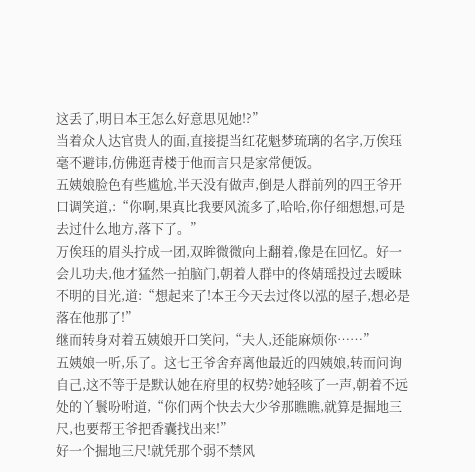这丢了,明日本王怎么好意思见她!?”
当着众人达官贵人的面,直接提当红花魁梦琉璃的名字,万俟珏毫不避讳,仿佛逛青楼于他而言只是家常便饭。
五姨娘脸色有些尴尬,半天没有做声,倒是人群前列的四王爷开口调笑道,:“你啊,果真比我要风流多了,哈哈,你仔细想想,可是去过什么地方,落下了。”
万俟珏的眉头拧成一团,双眸微微向上翻着,像是在回忆。好一会儿功夫,他才猛然一拍脑门,朝着人群中的佟婧瑶投过去暧昧不明的目光,道:“想起来了!本王今天去过佟以泓的屋子,想必是落在他那了!”
继而转身对着五姨娘开口笑问,“夫人,还能麻烦你……”
五姨娘一听,乐了。这七王爷舍弃离他最近的四姨娘,转而问询自己,这不等于是默认她在府里的权势?她轻咳了一声,朝着不远处的丫鬟吩咐道,“你们两个快去大少爷那瞧瞧,就算是掘地三尺,也要帮王爷把香囊找出来!”
好一个掘地三尺!就凭那个弱不禁风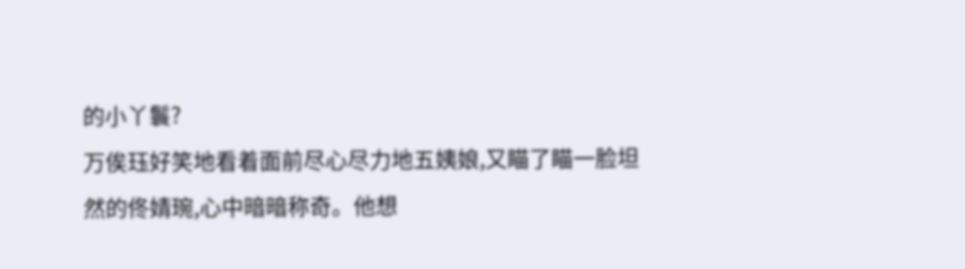的小丫鬟?
万俟珏好笑地看着面前尽心尽力地五姨娘,又瞄了瞄一脸坦然的佟婧琬,心中暗暗称奇。他想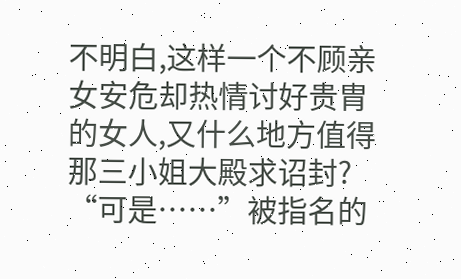不明白,这样一个不顾亲女安危却热情讨好贵胄的女人,又什么地方值得那三小姐大殿求诏封?
“可是……”被指名的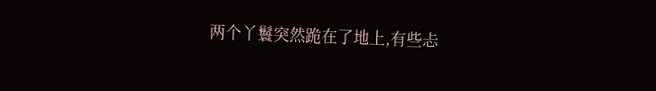两个丫鬟突然跪在了地上,有些忐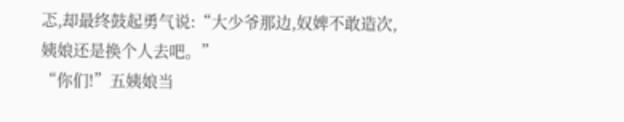忑,却最终鼓起勇气说:“大少爷那边,奴婢不敢造次,姨娘还是换个人去吧。”
“你们!”五姨娘当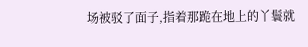场被驳了面子,指着那跪在地上的丫鬟就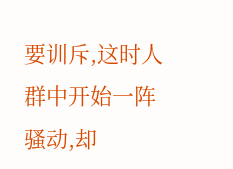要训斥,这时人群中开始一阵骚动,却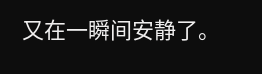又在一瞬间安静了。